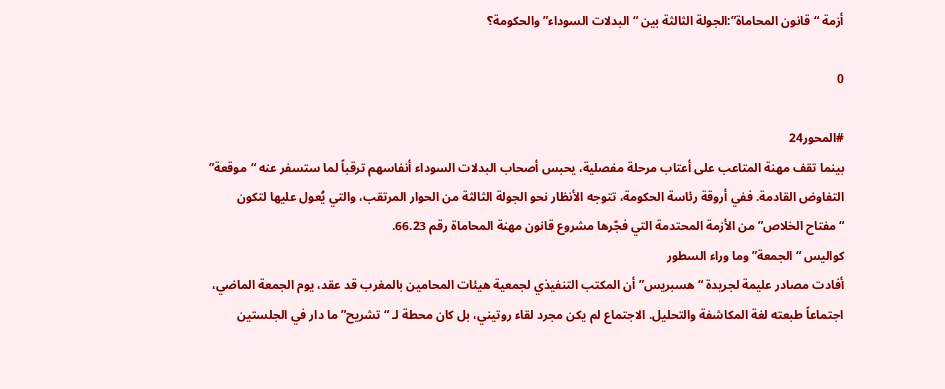أزمة “قانون المحاماة”:الجولة الثالثة بين “البدلات السوداء” والحكومة؟

0

#المحور24
بينما تقف مهنة المتاعب على أعتاب مرحلة مفصلية، يحبس أصحاب البدلات السوداء أنفاسهم ترقباً لما ستسفر عنه “موقعة” التفاوض القادمة. ففي أروقة رئاسة الحكومة، تتوجه الأنظار نحو الجولة الثالثة من الحوار المرتقب، والتي يُعول عليها لتكون “مفتاح الخلاص” من الأزمة المحتدمة التي فجّرها مشروع قانون مهنة المحاماة رقم 66.23.
كواليس “الجمعة” وما وراء السطور
أفادت مصادر عليمة لجريدة “هسبريس” أن المكتب التنفيذي لجمعية هيئات المحامين بالمغرب قد عقد، يوم الجمعة الماضي، اجتماعاً طبعته لغة المكاشفة والتحليل. الاجتماع لم يكن مجرد لقاء روتيني، بل كان محطة لـ “تشريح” ما دار في الجلستين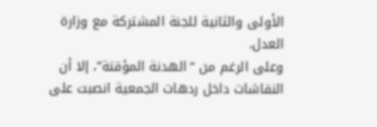الأولى والثانية للجنة المشتركة مع وزارة العدل.
وعلى الرغم من “الهدنة المؤقتة”، إلا أن النقاشات داخل ردهات الجمعية انصبت على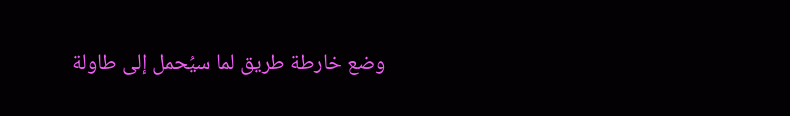وضع خارطة طريق لما سيُحمل إلى طاولة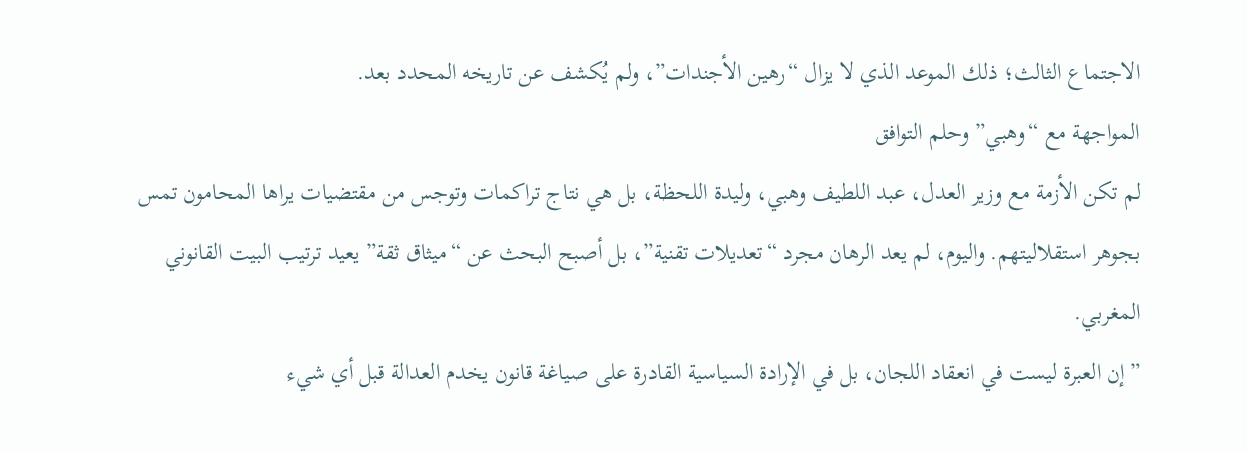الاجتماع الثالث؛ ذلك الموعد الذي لا يزال “رهين الأجندات”، ولم يُكشف عن تاريخه المحدد بعد.
المواجهة مع “وهبي” وحلم التوافق
لم تكن الأزمة مع وزير العدل، عبد اللطيف وهبي، وليدة اللحظة، بل هي نتاج تراكمات وتوجس من مقتضيات يراها المحامون تمس بجوهر استقلاليتهم. واليوم، لم يعد الرهان مجرد “تعديلات تقنية”، بل أصبح البحث عن “ميثاق ثقة” يعيد ترتيب البيت القانوني المغربي.
”إن العبرة ليست في انعقاد اللجان، بل في الإرادة السياسية القادرة على صياغة قانون يخدم العدالة قبل أي شيء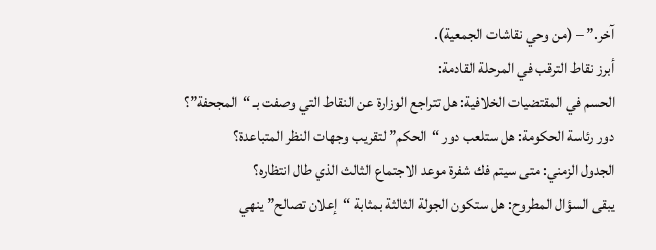آخر.” – (من وحي نقاشات الجمعية).
أبرز نقاط الترقب في المرحلة القادمة:
الحسم في المقتضيات الخلافية: هل تتراجع الوزارة عن النقاط التي وصفت بـ “المجحفة”؟
دور رئاسة الحكومة: هل ستلعب دور “الحكم” لتقريب وجهات النظر المتباعدة؟
الجدول الزمني: متى سيتم فك شفرة موعد الاجتماع الثالث الذي طال انتظاره؟
يبقى السؤال المطروح: هل ستكون الجولة الثالثة بمثابة “إعلان تصالح” ينهي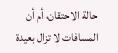حالة الاحتقان، أم أن المسافات لا تزال بعيدة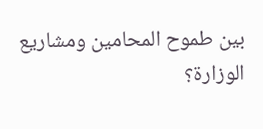بين طموح المحامين ومشاريع الوزارة؟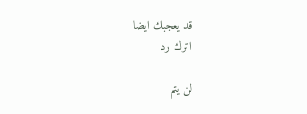قد يعجبك ايضا
اترك رد

لن يتم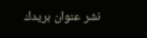نشر عنوان بريدك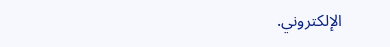الإلكتروني.